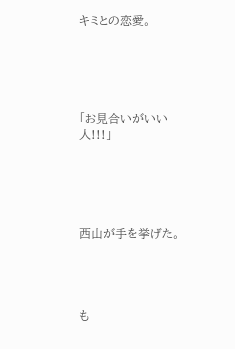キミとの恋愛。





「お見合いがいい人!!!」





西山が手を挙げた。




も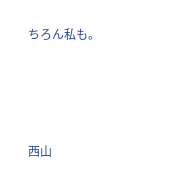ちろん私も。




西山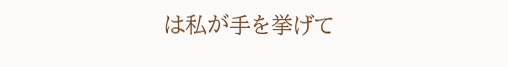は私が手を挙げて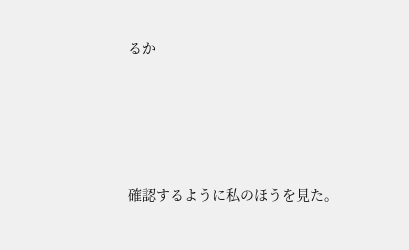るか




確認するように私のほうを見た。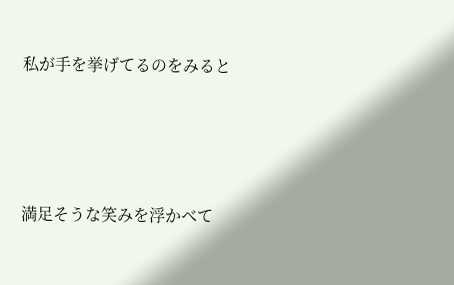私が手を挙げてるのをみると




満足そうな笑みを浮かべて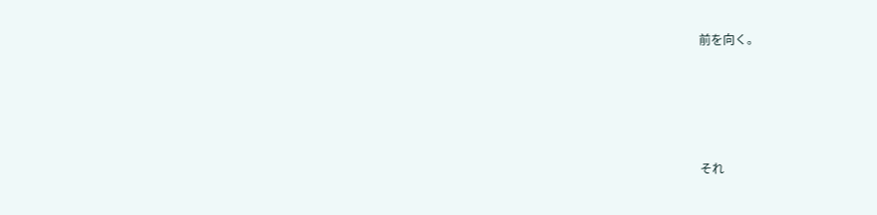前を向く。




それ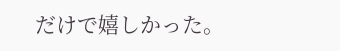だけで嬉しかった。